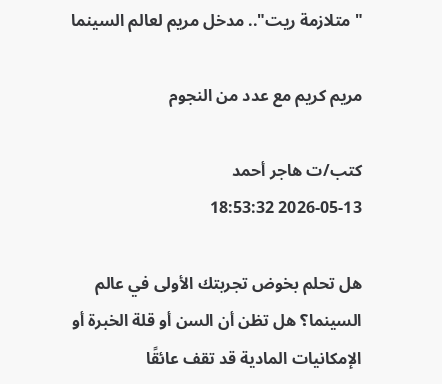"متلازمة ريت".. مدخل مريم لعالم السينما

مريم كريم مع عدد من النجوم

كتب/ت هاجر أحمد
2026-05-13 18:53:32

هل تحلم بخوض تجربتك الأولى في عالم السينما؟ هل تظن أن السن أو قلة الخبرة أو الإمكانيات المادية قد تقف عائقًا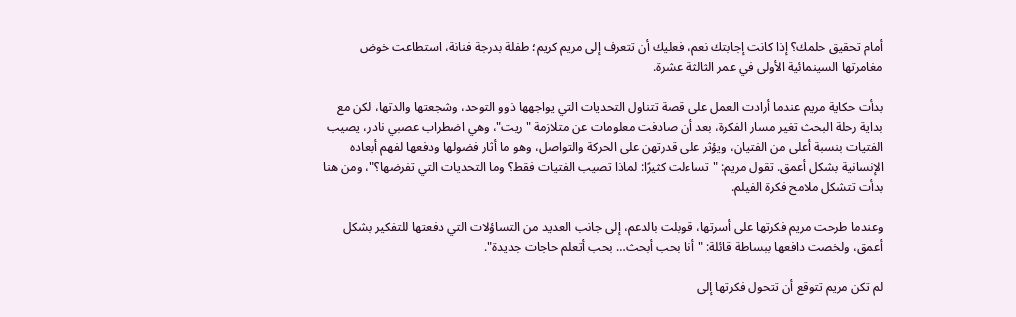أمام تحقيق حلمك؟ إذا كانت إجابتك نعم، فعليك أن تتعرف إلى مريم كريم؛ طفلة بدرجة فنانة، استطاعت خوض مغامرتها السينمائية الأولى في عمر الثالثة عشرة.

بدأت حكاية مريم عندما أرادت العمل على قصة تتناول التحديات التي يواجهها ذوو التوحد، وشجعتها والدتها، لكن مع بداية رحلة البحث تغير مسار الفكرة، بعد أن صادفت معلومات عن متلازمة "ريت"، وهي اضطراب عصبي نادر، يصيب الفتيات بنسبة أعلى من الفتيان، ويؤثر على قدرتهن على الحركة والتواصل، وهو ما أثار فضولها ودفعها لفهم أبعاده الإنسانية بشكل أعمق. تقول مريم: "تساءلت كثيرًا: لماذا تصيب الفتيات فقط؟ وما التحديات التي تفرضها؟"، ومن هنا بدأت تتشكل ملامح فكرة الفيلم.

وعندما طرحت مريم فكرتها على أسرتها، قوبلت بالدعم، إلى جانب العديد من التساؤلات التي دفعتها للتفكير بشكل أعمق، ولخصت دافعها ببساطة قائلة: "أنا بحب أبحث… بحب أتعلم حاجات جديدة".

لم تكن مريم تتوقع أن تتحول فكرتها إلى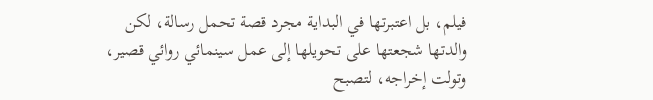فيلم، بل اعتبرتها في البداية مجرد قصة تحمل رسالة، لكن والدتها شجعتها على تحويلها إلى عمل سينمائي روائي قصير، وتولت إخراجه، لتصبح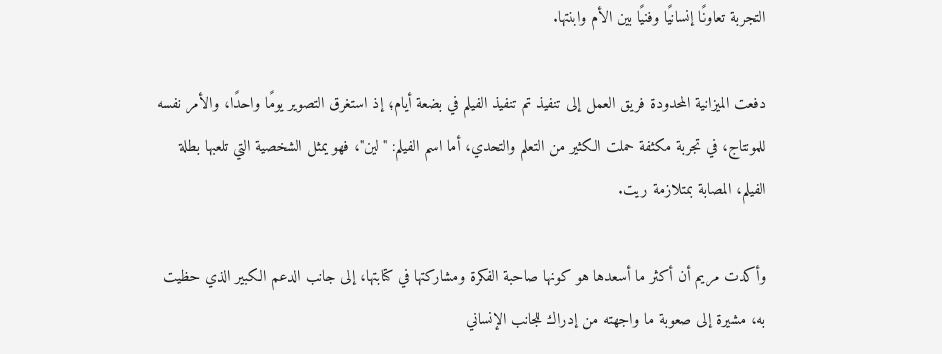التجربة تعاونًا إنسانيًا وفنيًا بين الأم وابنتها.

دفعت الميزانية المحدودة فريق العمل إلى تنفيذ تم تنفيذ الفيلم في بضعة أيام؛ إذ استغرق التصوير يومًا واحدًا، والأمر نفسه للمونتاج، في تجربة مكثفة حملت الكثير من التعلم والتحدي، أما اسم الفيلم: "لين"، فهو يمثل الشخصية التي تلعبها بطلة الفيلم، المصابة بمتلازمة ريت.

وأكدت مريم أن أكثر ما أسعدها هو كونها صاحبة الفكرة ومشاركتها في كتابتها، إلى جانب الدعم الكبير الذي حظيت به، مشيرة إلى صعوبة ما واجهته من إدراك للجانب الإنساني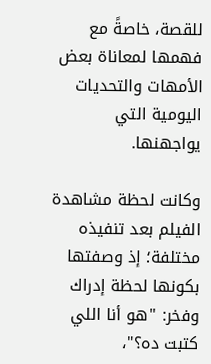للقصة، خاصةً مع فهمها لمعاناة بعض الأمهات والتحديات اليومية التي يواجهنها.

وكانت لحظة مشاهدة الفيلم بعد تنفيذه مختلفة؛ إذ وصفتها بكونها لحظة إدراك وفخر: "هو أنا اللي كتبت ده؟"،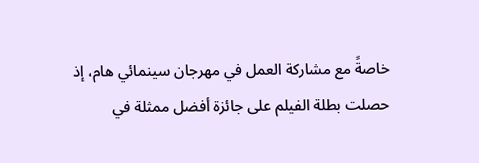خاصةً مع مشاركة العمل في مهرجان سينمائي هام، إذ حصلت بطلة الفيلم على جائزة أفضل ممثلة في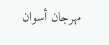مهرجان أسوان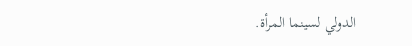الدولي لسينما المرأة.